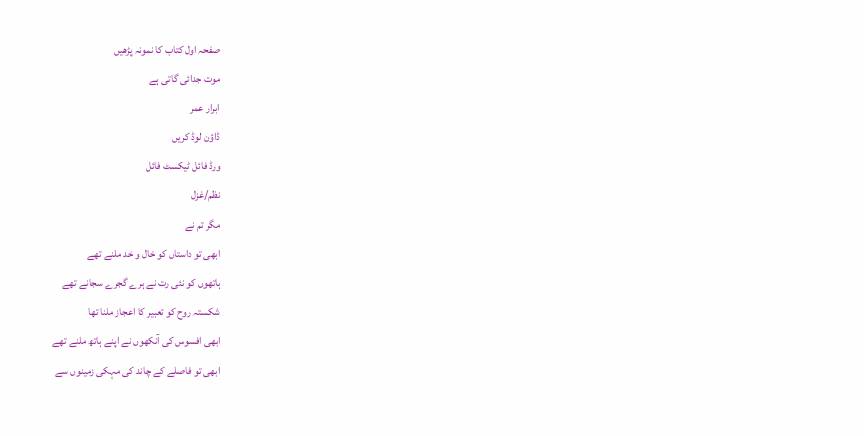صفحہ اول کتاب کا نمونہ پڑھیں
موت جدائی گاتی ہے
ابرار عمر
ڈاؤن لوڈ کریں
ورڈ فائل ٹیکسٹ فائل
نظم/غزل
مگر تم نے
ابھی تو داستاں کو خال و خد ملنے تھے
ہاتھوں کو نئی رت نے ہرے گجرے سجانے تھے
شکستہ روح کو تعبیر کا اعجاز ملنا تھا
ابھی افسوس کی آنکھوں نے اپنے ہاتھ ملنے تھے
ابھی تو فاصلے کے چاند کی مہکی زمینوں سے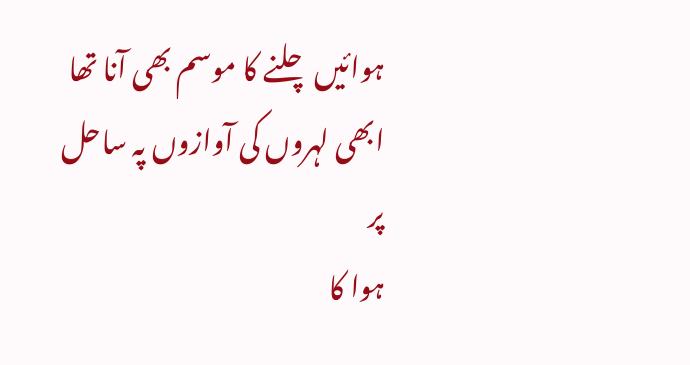ہوائیں چلنے کا موسم بھی آنا تھا
ابھی لہروں کی آوازوں پہ ساحل پر
ہوا کا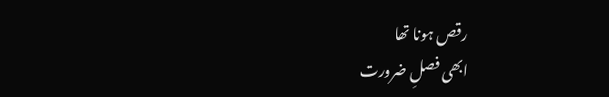رقص ہونا تھا
ابھی فصلِ ضرورت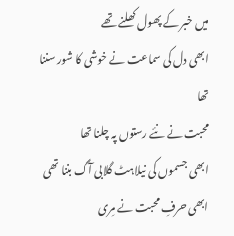میں خبر کے پھول کھلنے تھے
ابھی دل کی سماعت نے خوشی کا شور سننا تھا
محبت نے نئے رستوں پہ چلنا تھا
ابھی جسموں کی نیلاہٹ گلابی آگ بننا تھی
ابھی حرفِ محبت نے مِری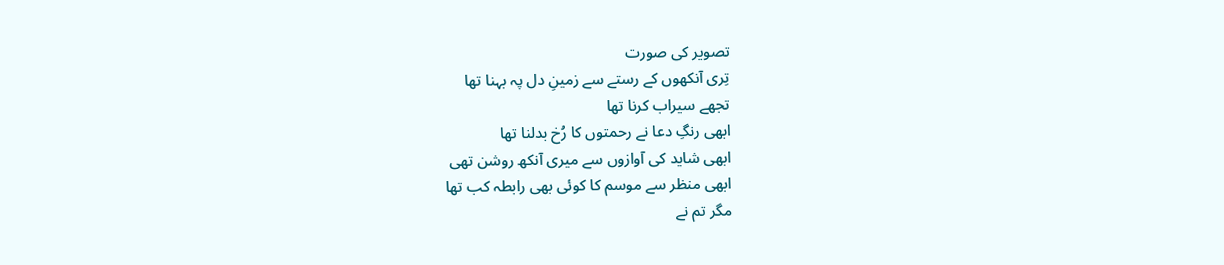تصویر کی صورت
تِری آنکھوں کے رستے سے زمینِ دل پہ بہنا تھا
تجھے سیراب کرنا تھا
ابھی رنگِ دعا نے رحمتوں کا رُخ بدلنا تھا
ابھی شاید کی آوازوں سے میری آنکھ روشن تھی
ابھی منظر سے موسم کا کوئی بھی رابطہ کب تھا
مگر تم نے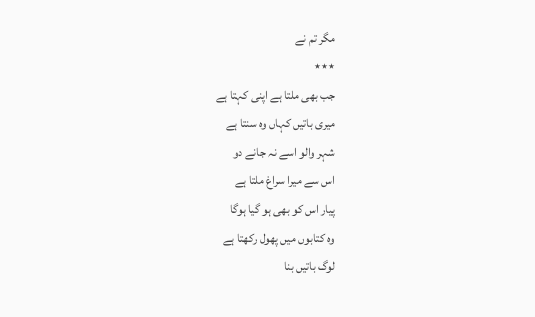مگر تم نے
٭٭٭
جب بھی ملتا ہے اپنی کہتا ہے
میری باتیں کہاں وہ سنتا ہے
شہر والو اسے نہ جانے دو
اس سے میرا سراغ ملتا ہے
پیار اس کو بھی ہو گیا ہوگا
وہ کتابوں میں پھول رکھتا ہے
لوگ باتیں بنا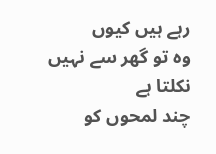رہے ہیں کیوں
وہ تو گھر سے نہیں نکلتا ہے
چند لمحوں کو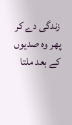زندگی دے کر
پھر وہ صدیوں کے بعد ملتا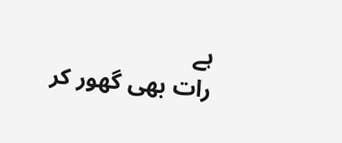ہے
رات بھی گھور کر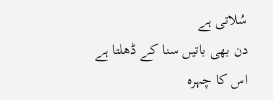سُلاتی ہے
دن بھی باتیں سنا کے ڈھلتا ہے
اس کا چہرہ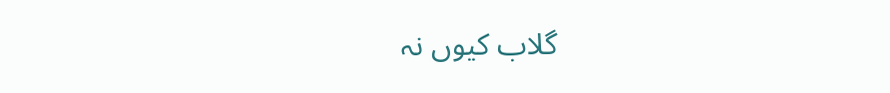گلاب کیوں نہ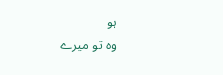ہو
وہ تو میرے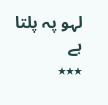لہو پہ پلتا ہے
٭٭٭